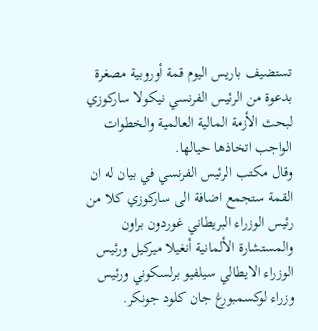تستضيف باريس اليوم قمة أوروبية مصغرة بدعوة من الرئيس الفرنسي نيكولا ساركوزي لبحث الأزمة المالية العالمية والخطوات الواجب اتخاذها حيالها.
وقال مكتب الرئيس الفرنسي في بيان له ان القمة ستجمع اضافة الى ساركوزي كلا من رئيس الوزراء البريطاني غوردون براون والمستشارة الألمانية أنغيلا ميركيل ورئيس الوزراء الايطالي سيلفيو برلسكوني ورئيس وزراء لوكسمبورغ جان كلود جونكر.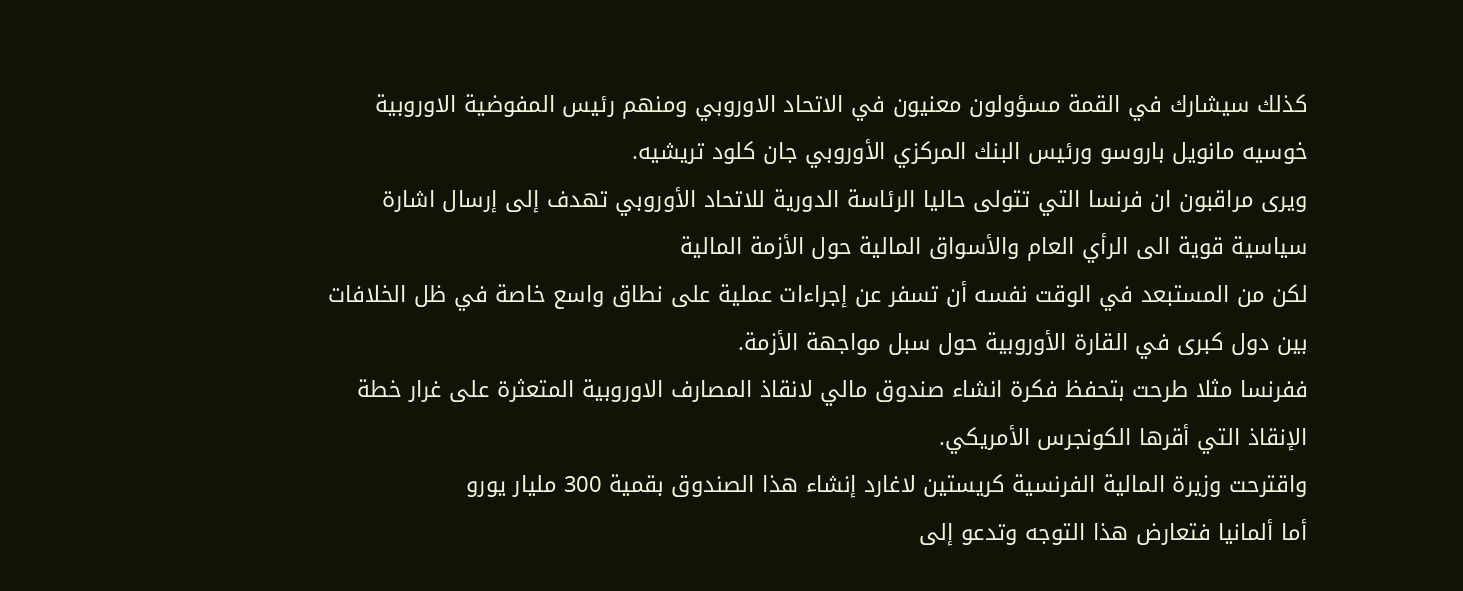كذلك سيشارك في القمة مسؤولون معنيون في الاتحاد الاوروبي ومنهم رئيس المفوضية الاوروبية خوسيه مانويل باروسو ورئيس البنك المركزي الأوروبي جان كلود تريشيه.
ويرى مراقبون ان فرنسا التي تتولى حاليا الرئاسة الدورية للاتحاد الأوروبي تهدف إلى إرسال اشارة سياسية قوية الى الرأي العام والأسواق المالية حول الأزمة المالية
لكن من المستبعد في الوقت نفسه أن تسفر عن إجراءات عملية على نطاق واسع خاصة في ظل الخلافات بين دول كبرى في القارة الأوروبية حول سبل مواجهة الأزمة.
ففرنسا مثلا طرحت بتحفظ فكرة انشاء صندوق مالي لانقاذ المصارف الاوروبية المتعثرة على غرار خطة الإنقاذ التي أقرها الكونجرس الأمريكي.
واقترحت وزيرة المالية الفرنسية كريستين لاغارد إنشاء هذا الصندوق بقمية 300 مليار يورو
أما ألمانيا فتعارض هذا التوجه وتدعو إلى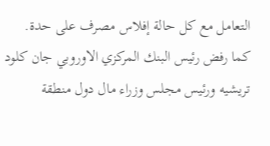التعامل مع كل حالة إفلاس مصرف على حدة.
كما رفض رئيس البنك المركزي الاوروبي جان كلود تريشيه ورئيس مجلس وزراء مال دول منطقة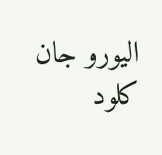اليورو جان كلود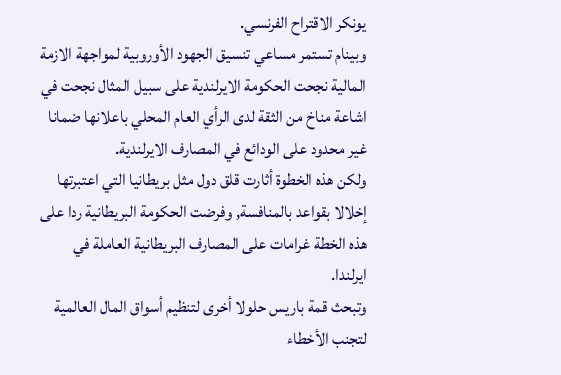يونكر الاقتراح الفرنسي.
وبينام تستمر مساعي تنسيق الجهود الأوروبية لمواجهة الازمة المالية نجحت الحكومة الايرلندية على سبيل المثال نجحت في اشاعة مناخ من الثقة لدى الرأي العام المحلي باعلانها ضمانا غير محدود على الودائع في المصارف الايرلندية.
ولكن هذه الخطوة أثارت قلق دول مثل بريطانيا التي اعتبرتها إخلالا بقواعد بالمنافسة, وفرضت الحكومة البريطانية ردا على هذه الخطة غرامات على المصارف البريطانية العاملة في ايرلندا.
وتبحث قمة باريس حلولا أخرى لتنظيم أسواق المال العالمية لتجنب الأخطاء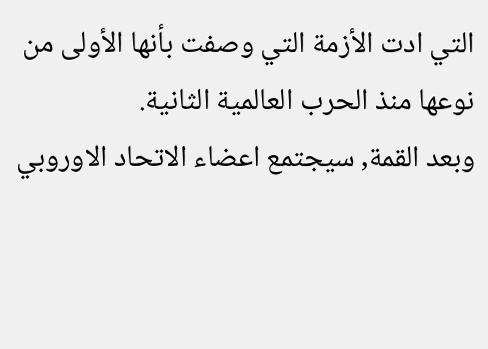التي ادت الأزمة التي وصفت بأنها الأولى من نوعها منذ الحرب العالمية الثانية.
وبعد القمة, سيجتمع اعضاء الاتحاد الاوروبي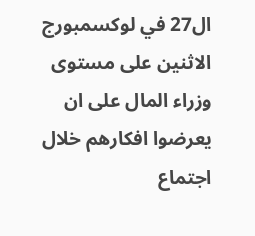ال27 في لوكسمبورج الاثنين على مستوى وزراء المال على ان يعرضوا افكارهم خلال اجتماع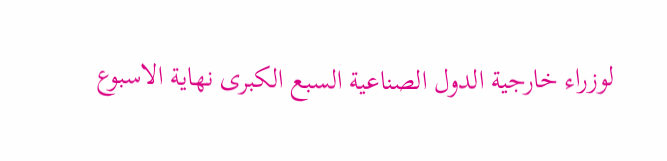لوزراء خارجية الدول الصناعية السبع الكبرى نهاية الاسبوع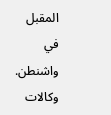المقبل في واشنطن.
وكالات